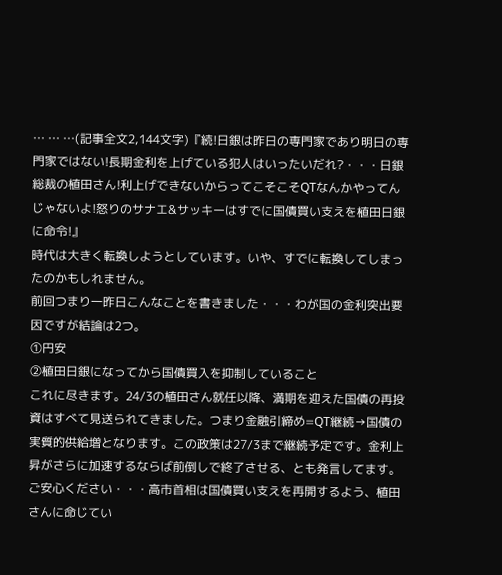… … …(記事全文2,144文字)『続!日銀は昨日の専門家であり明日の専門家ではない!長期金利を上げている犯人はいったいだれ?・・・日銀総裁の植田さん!利上げできないからってこそこそQTなんかやってんじゃないよ!怒りのサナエ&サッキーはすでに国債買い支えを植田日銀に命令!』
時代は大きく転換しようとしています。いや、すでに転換してしまったのかもしれません。
前回つまり一昨日こんなことを書きました・・・わが国の金利突出要因ですが結論は2つ。
①円安
②植田日銀になってから国債買入を抑制していること
これに尽きます。24/3の植田さん就任以降、満期を迎えた国債の再投資はすべて見送られてきました。つまり金融引締め=QT継続→国債の実質的供給増となります。この政策は27/3まで継続予定です。金利上昇がさらに加速するならば前倒しで終了させる、とも発言してます。
ご安心ください・・・高市首相は国債買い支えを再開するよう、植田さんに命じてい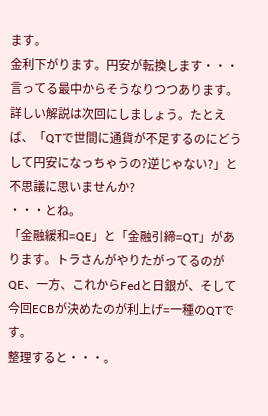ます。
金利下がります。円安が転換します・・・言ってる最中からそうなりつつあります。
詳しい解説は次回にしましょう。たとえば、「QTで世間に通貨が不足するのにどうして円安になっちゃうの?逆じゃない?」と不思議に思いませんか?
・・・とね。
「金融緩和=QE」と「金融引締=QT」があります。トラさんがやりたがってるのがQE、一方、これからFedと日銀が、そして今回ECBが決めたのが利上げ=一種のQTです。
整理すると・・・。